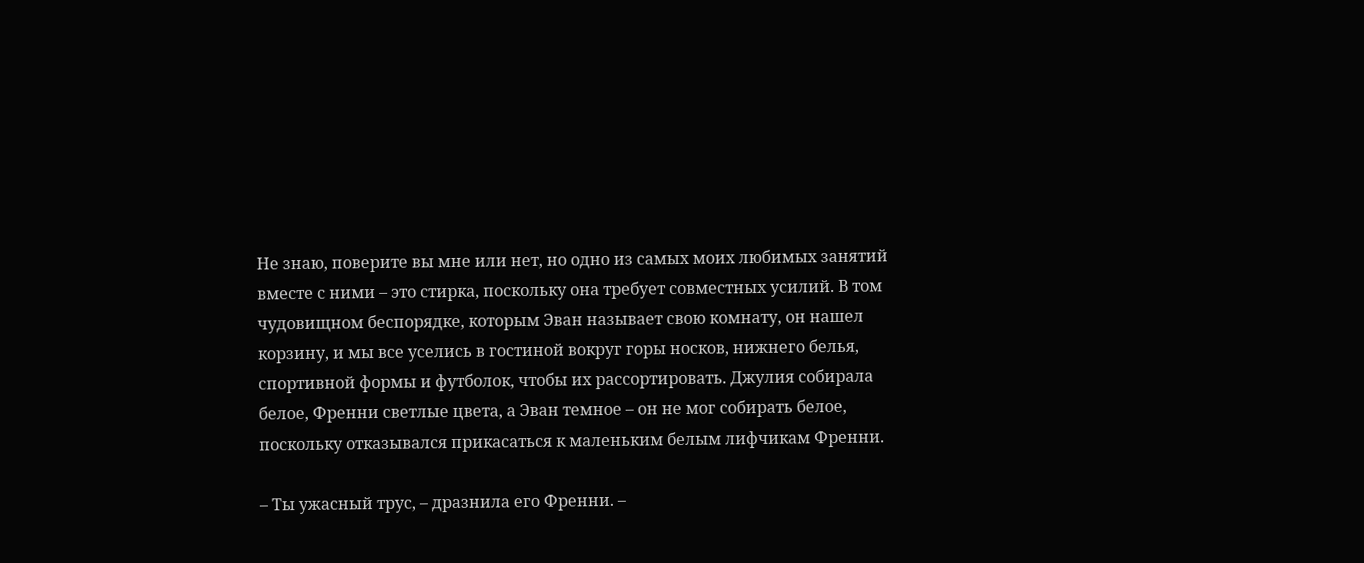Не знаю, поверите вы мне или нет, но одно из самых моих любимых занятий вместе с ними – это стирка, поскольку она требует совместных усилий. В том чудовищном беспорядке, которым Эван называет свою комнату, он нашел корзину, и мы все уселись в гостиной вокруг горы носков, нижнего белья, спортивной формы и футболок, чтобы их рассортировать. Джулия собирала белое, Френни светлые цвета, а Эван темное – он не мог собирать белое, поскольку отказывался прикасаться к маленьким белым лифчикам Френни.

– Ты ужасный трус, – дразнила его Френни. –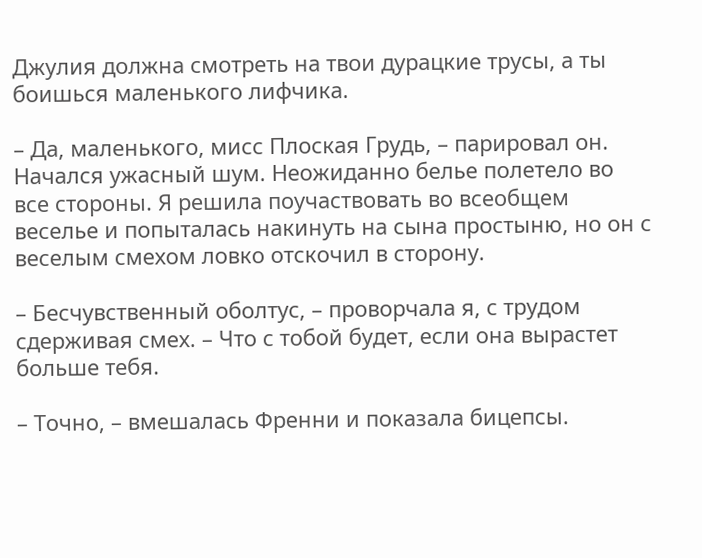Джулия должна смотреть на твои дурацкие трусы, а ты боишься маленького лифчика.

– Да, маленького, мисс Плоская Грудь, – парировал он. Начался ужасный шум. Неожиданно белье полетело во все стороны. Я решила поучаствовать во всеобщем веселье и попыталась накинуть на сына простыню, но он с веселым смехом ловко отскочил в сторону.

– Бесчувственный оболтус, – проворчала я, с трудом сдерживая смех. – Что с тобой будет, если она вырастет больше тебя.

– Точно, – вмешалась Френни и показала бицепсы.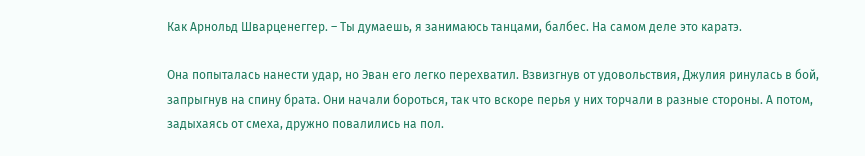Как Арнольд Шварценеггер. – Ты думаешь, я занимаюсь танцами, балбес. На самом деле это каратэ.

Она попыталась нанести удар, но Эван его легко перехватил. Взвизгнув от удовольствия, Джулия ринулась в бой, запрыгнув на спину брата. Они начали бороться, так что вскоре перья у них торчали в разные стороны. А потом, задыхаясь от смеха, дружно повалились на пол.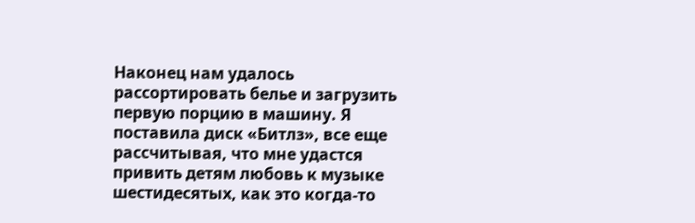Наконец нам удалось рассортировать белье и загрузить первую порцию в машину. Я поставила диск «Битлз», все еще рассчитывая, что мне удастся привить детям любовь к музыке шестидесятых, как это когда-то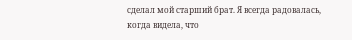сделал мой старший брат. Я всегда радовалась, когда видела, что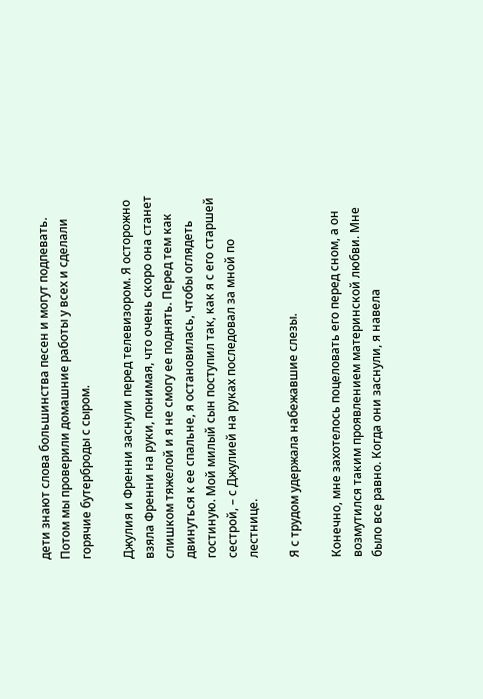дети знают слова большинства песен и могут подпевать. Потом мы проверили домашние работы у всех и сделали горячие бутерброды с сыром.

Джулия и Френни заснули перед телевизором. Я осторожно взяла Френни на руки, понимая, что очень скоро она станет слишком тяжелой и я не смогу ее поднять. Перед тем как двинуться к ее спальне, я остановилась, чтобы оглядеть гостиную. Мой милый сын поступил так, как я с его старшей сестрой, – с Джулией на руках последовал за мной по лестнице.

Я с трудом удержала набежавшие слезы.

Конечно, мне захотелось поцеловать его перед сном, а он возмутился таким проявлением материнской любви. Мне было все равно. Когда они заснули, я навела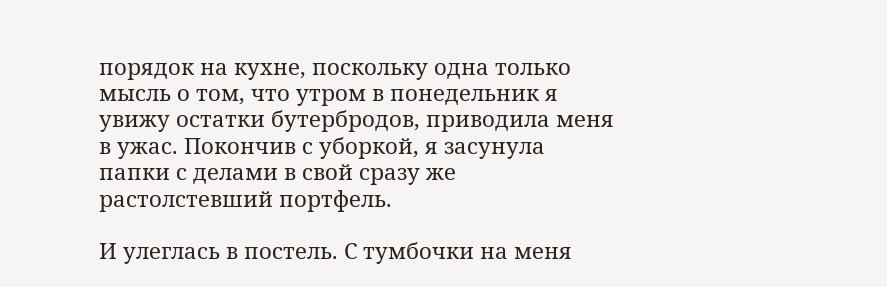порядок на кухне, поскольку одна только мысль о том, что утром в понедельник я увижу остатки бутербродов, приводила меня в ужас. Покончив с уборкой, я засунула папки с делами в свой сразу же растолстевший портфель.

И улеглась в постель. С тумбочки на меня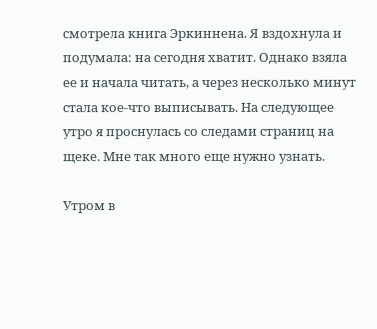смотрела книга Эркиннена. Я вздохнула и подумала: на сегодня хватит. Однако взяла ее и начала читать, а через несколько минут стала кое-что выписывать. На следующее утро я проснулась со следами страниц на щеке. Мне так много еще нужно узнать.

Утром в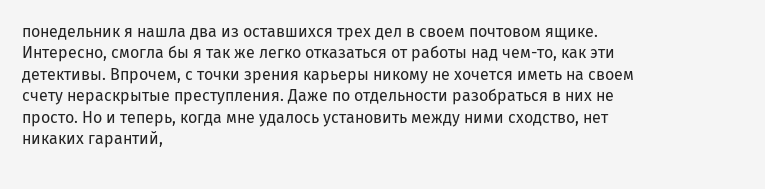понедельник я нашла два из оставшихся трех дел в своем почтовом ящике. Интересно, смогла бы я так же легко отказаться от работы над чем-то, как эти детективы. Впрочем, с точки зрения карьеры никому не хочется иметь на своем счету нераскрытые преступления. Даже по отдельности разобраться в них не просто. Но и теперь, когда мне удалось установить между ними сходство, нет никаких гарантий,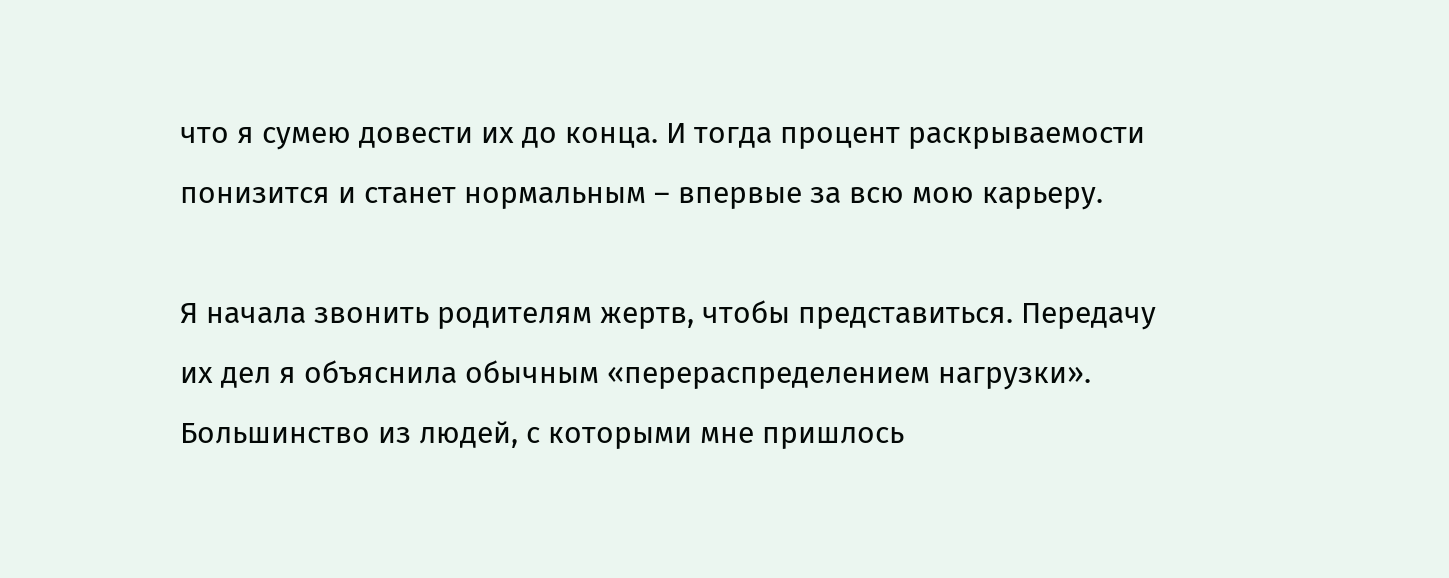что я сумею довести их до конца. И тогда процент раскрываемости понизится и станет нормальным – впервые за всю мою карьеру.

Я начала звонить родителям жертв, чтобы представиться. Передачу их дел я объяснила обычным «перераспределением нагрузки». Большинство из людей, с которыми мне пришлось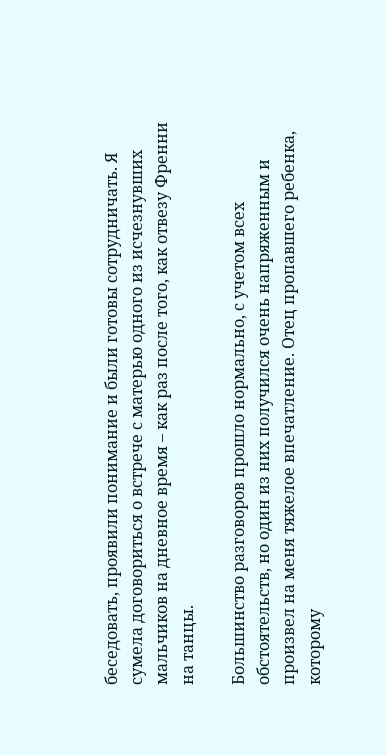беседовать, проявили понимание и были готовы сотрудничать. Я сумела договориться о встрече с матерью одного из исчезнувших мальчиков на дневное время – как раз после того, как отвезу Френни на танцы.

Большинство разговоров прошло нормально, с учетом всех обстоятельств, но один из них получился очень напряженным и произвел на меня тяжелое впечатление. Отец пропавшего ребенка, которому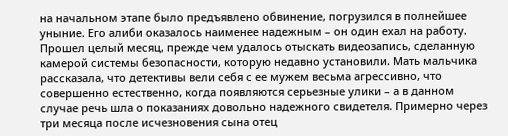на начальном этапе было предъявлено обвинение, погрузился в полнейшее уныние. Его алиби оказалось наименее надежным – он один ехал на работу. Прошел целый месяц, прежде чем удалось отыскать видеозапись, сделанную камерой системы безопасности, которую недавно установили. Мать мальчика рассказала, что детективы вели себя с ее мужем весьма агрессивно, что совершенно естественно, когда появляются серьезные улики – а в данном случае речь шла о показаниях довольно надежного свидетеля. Примерно через три месяца после исчезновения сына отец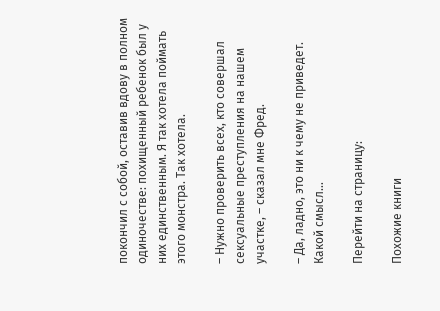покончил с собой, оставив вдову в полном одиночестве: похищенный ребенок был у них единственным. Я так хотела поймать этого монстра. Так хотела.

– Нужно проверить всех, кто совершал сексуальные преступления на нашем участке, – сказал мне Фред.

– Да, ладно, это ни к чему не приведет. Какой смысл…

Перейти на страницу:

Похожие книги